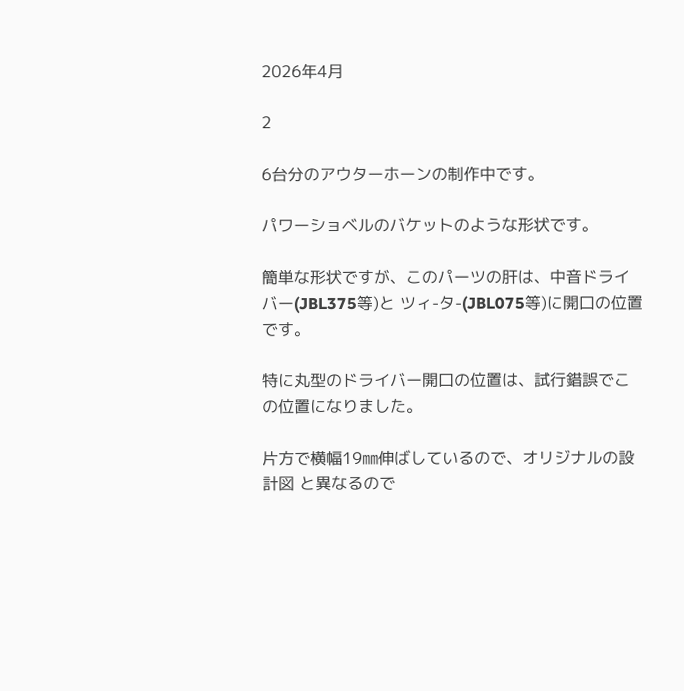2026年4月

2

6台分のアウターホーンの制作中です。

パワーショベルのバケットのような形状です。

簡単な形状ですが、このパーツの肝は、中音ドライバー(JBL375等)と ツィ-タ-(JBL075等)に開口の位置です。

特に丸型のドライバー開口の位置は、試行錯誤でこの位置になりました。

片方で横幅19㎜伸ばしているので、オリジナルの設計図 と異なるので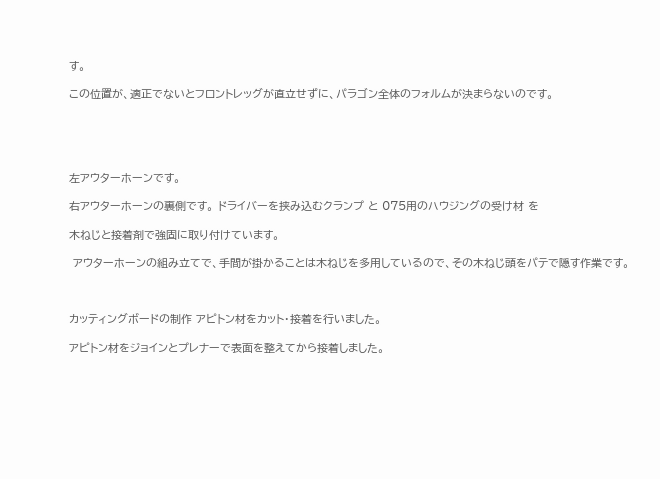す。

この位置が、適正でないとフロントレッグが直立せずに、パラゴン全体のフォルムが決まらないのです。





左アウターホーンです。

右アウターホーンの裏側です。 ドライバーを挟み込むクランプ と 075用のハウジングの受け材 を

木ねじと接着剤で強固に取り付けています。

 アウターホーンの組み立てで、手間が掛かることは木ねじを多用しているので、その木ねじ頭をパテで隠す作業です。



カッティングボードの制作 アピトン材をカット・接着を行いました。

アピトン材をジョインとプレナーで表面を整えてから接着しました。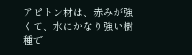アピトン材は、赤みが強くて、水にかなり強い樹種で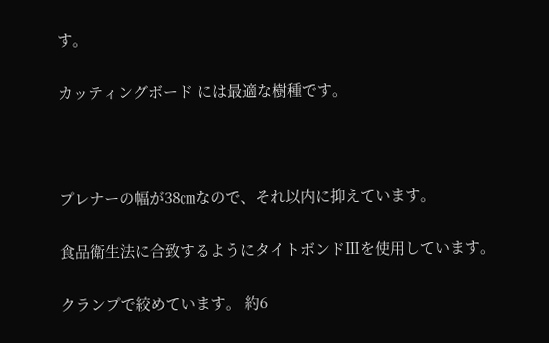す。

カッティングボード には最適な樹種です。



プレナーの幅が38㎝なので、それ以内に抑えています。

食品衛生法に合致するようにタイトボンドⅢを使用しています。

クランプで絞めています。 約6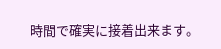時間で確実に接着出来ます。